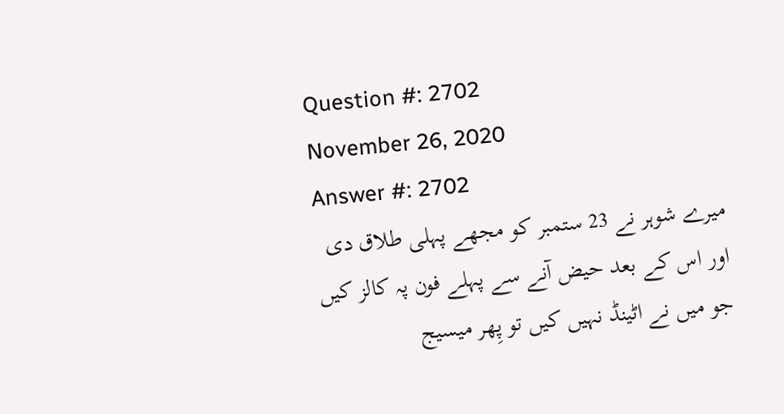Question #: 2702
November 26, 2020
Answer #: 2702
میرے شوہر نے 23 ستمبر کو مجھے پہلی طلاق دی اور اس کے بعد حیض آنے سے پہلے فون پہ کالز کیں جو میں نے اٹینڈ نہیں کیں تو پِھر میسیج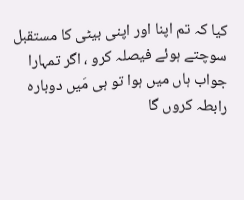کیا کہ تم اپنا اور اپنی بیٹی کا مستقبل سوچتے ہوئے فیصلہ کرو ، اگر تمہارا جواب ہاں میں ہوا تو ہی مَیں دوبارہ رابطہ کروں گا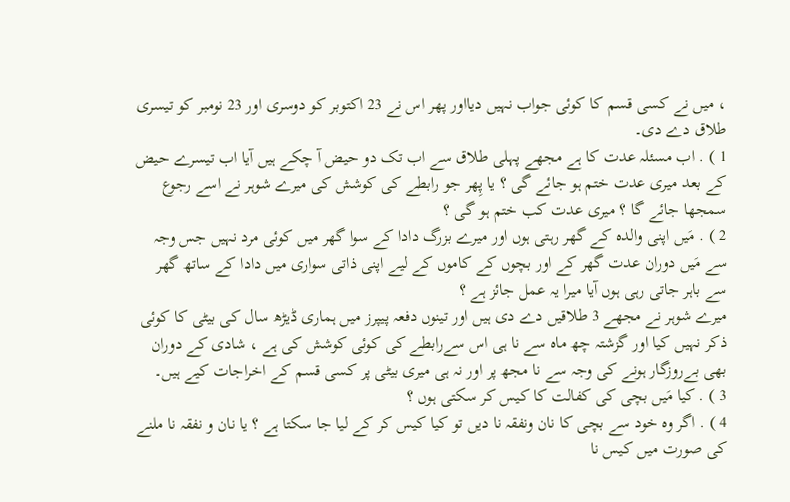، میں نے کسی قسم کا کوئی جواب نہیں دیااور پھر اس نے 23 اکتوبر کو دوسری اور 23 نومبر کو تیسری طلاق دے دی۔
1 ) . اب مسئلہ عدت کا ہے مجھے پہلی طلاق سے اب تک دو حیض آ چکے ہیں آیا اب تیسرے حیض کے بعد میری عدت ختم ہو جائے گی ؟ یا پِھر جو رابطے کی کوشش کی میرے شوہر نے اسے رجوع سمجھا جائے گا ؟ میری عدت کب ختم ہو گی ؟
2 ) . مَیں اپنی والدہ کے گھر رہتی ہوں اور میرے بزرگ دادا کے سوا گھر میں کوئی مرد نہیں جس وجہ سے مَیں دوران عدت گھر کے اور بچوں کے کاموں کے لیے اپنی ذاتی سواری میں دادا کے ساتھ گھر سے باہر جاتی رہی ہوں آیا میرا یہ عمل جائز ہے ؟
میرے شوہر نے مجھے 3 طلاقیں دے دی ہیں اور تینوں دفعہ پیپرز میں ہماری ڈیڑھ سال کی بیٹی کا کوئی ذکر نہیں کیا اور گزشتہ چھ ماہ سے نا ہی اس سےرابطے کی کوئی کوشش کی ہے ، شادی کے دوران بھی بےروزگار ہونے کی وجہ سے نا مجھ پر اور نہ ہی میری بیٹی پر کسی قسم کے اخراجات کیے ہیں۔
3 ) . کیا مَیں بچی کی کفالت کا کیس کر سکتی ہوں ؟
4 ) . اگر وہ خود سے بچی کا نان ونفقہ نا دیں تو کیا کیس کر کے لیا جا سکتا ہے ؟ یا نان و نفقہ نا ملنے کی صورت میں کیس نا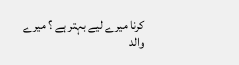کرنا میرے لیے بہتر ہے ؟ میرے والد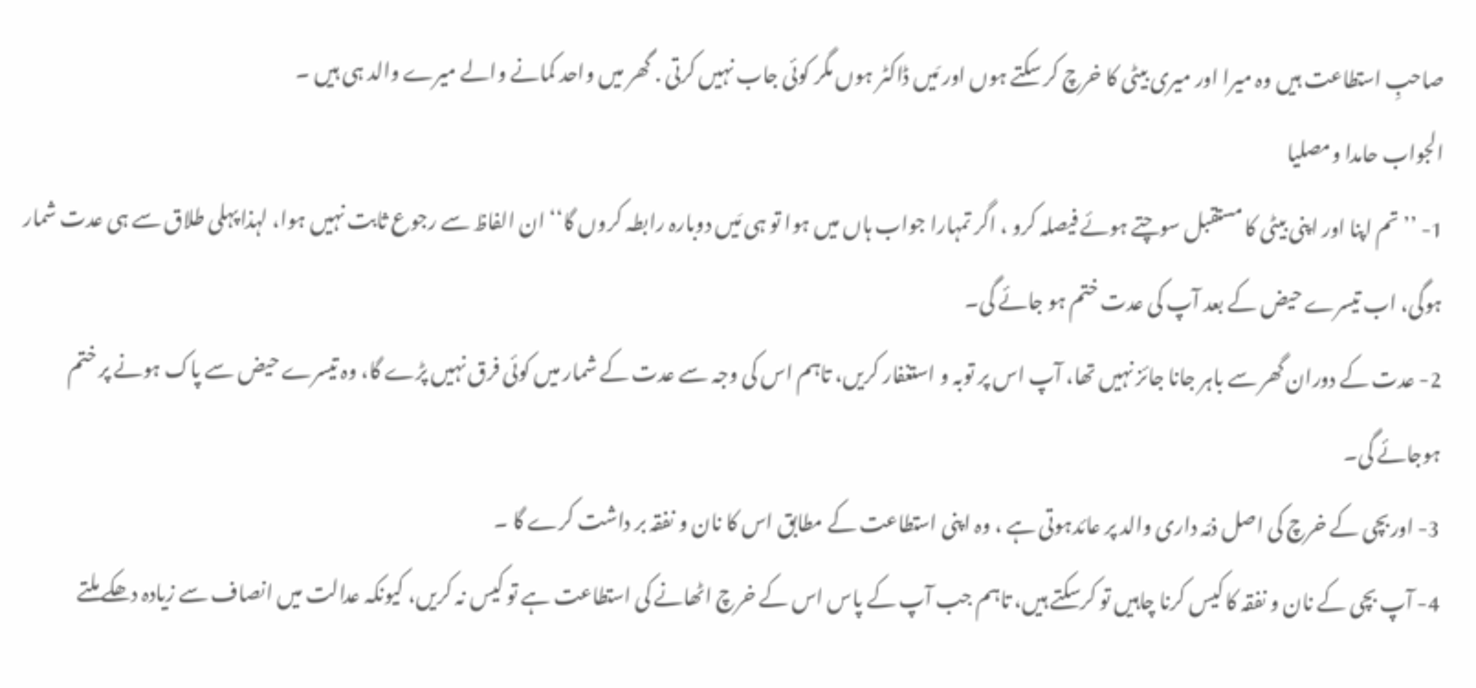صاحبِ استطاعت ہیں وہ میرا اور میری بیٹی کا خرچ کر سکتے ہوں اور مَیں ڈاکٹر ہوں مگر کوئی جاب نہیں کرتی . گھر میں واحد کمانے والے میرے والد ہی ہیں ۔
الجواب حامدا ومصلیا
1- ’’تم اپنا اور اپنی بیٹی کا مستقبل سوچتے ہوئے فیصلہ کرو ، اگر تمہارا جواب ہاں میں ہوا تو ہی مَیں دوبارہ رابطہ کروں گا‘‘ ان الفاظ سے رجوع ثابت نہیں ہوا، لہذا پہلی طلاق سے ہی عدت شمار ہوگی، اب تیسرے حیض کے بعد آپ کی عدت ختم ہو جائے گی۔
2- عدت کے دوران گھر سے باہر جانا جائز نہیں تھا، آپ اس پر توبہ و استغفار کریں، تاہم اس کی وجہ سے عدت کے شمار میں کوئی فرق نہیں پڑے گا، وہ تیسرے حیض سے پاک ہونے پر ختم ہوجائے گی۔
3- اوربچی کے خرچ کی اصل ذمّہ داری والد پر عائدہوتی ہے ، وہ اپنی استطاعت کے مطابق اس کا نان و نفقہ بر داشت کرے گا ۔
4- آپ بچی کے نان و نفقہ کا کیس کرنا چاہیں تو کرسکتے ہیں، تاہم جب آپ کے پاس اس کے خرچ اٹھانے کی استطاعت ہے تو کیس نہ کریں، کیونکہ عدالت میں انصاف سے زیادہ دھکے ملتے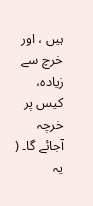ہیں ، اور خرچ سے زیادہ، کیس پر خرچہ آجائے گا۔ ( یہ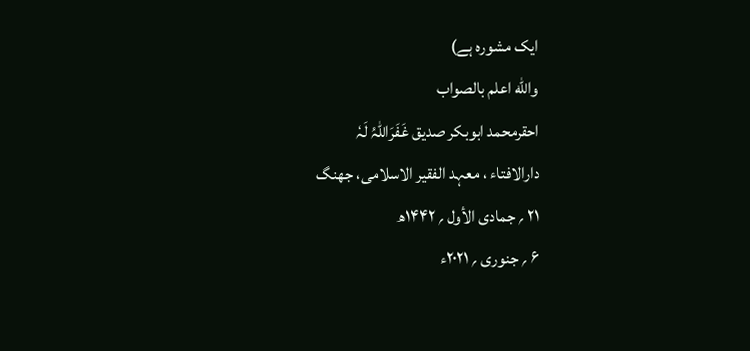ایک مشورہ ہے)
والله اعلم بالصواب
احقرمحمد ابوبکر صدیق غَفَرَاللّٰہُ لَہٗ
دارالافتاء ، معہد الفقیر الاسلامی، جھنگ
۲۱ ؍ جمادی الأول ؍ ۱۴۴۲ھ
۶ ؍ جنوری ؍ ۲۰۲۱ء